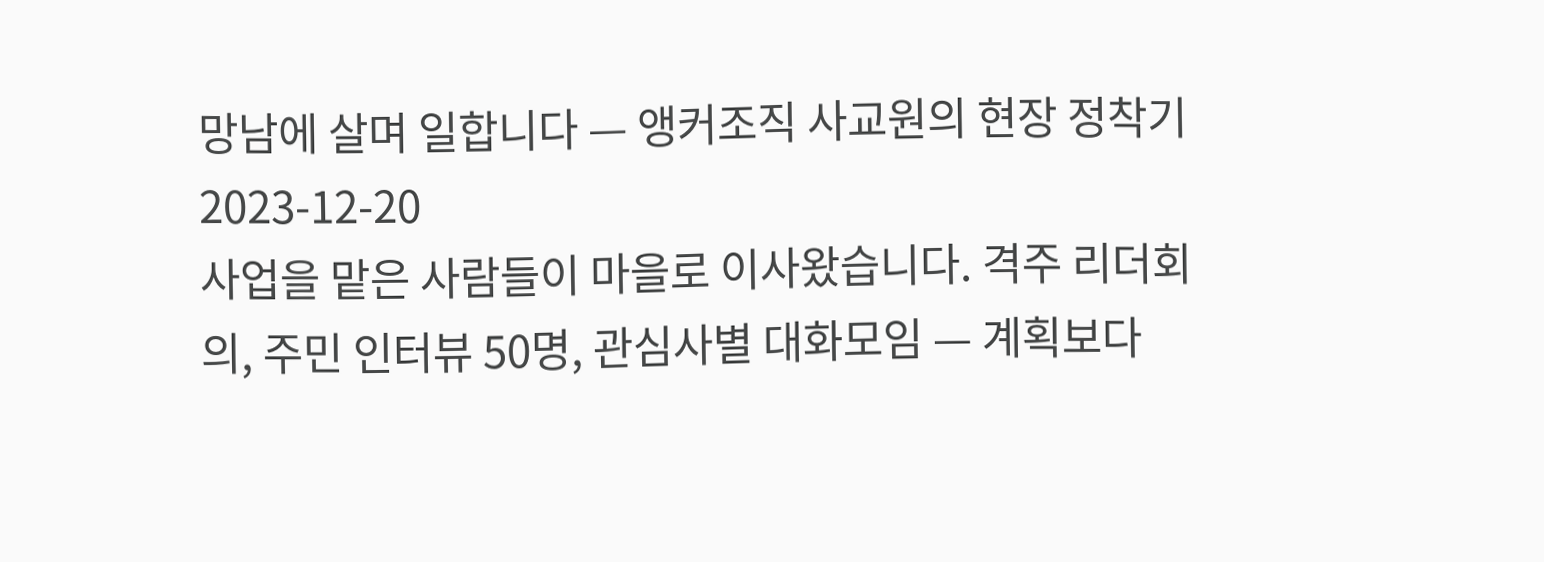망남에 살며 일합니다 — 앵커조직 사교원의 현장 정착기
2023-12-20
사업을 맡은 사람들이 마을로 이사왔습니다. 격주 리더회의, 주민 인터뷰 50명, 관심사별 대화모임 — 계획보다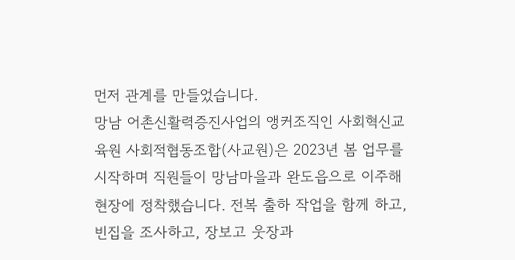먼저 관계를 만들었습니다.
망남 어촌신활력증진사업의 앵커조직인 사회혁신교육원 사회적협동조합(사교원)은 2023년 봄 업무를 시작하며 직원들이 망남마을과 완도읍으로 이주해 현장에 정착했습니다. 전복 출하 작업을 함께 하고, 빈집을 조사하고, 장보고 웃장과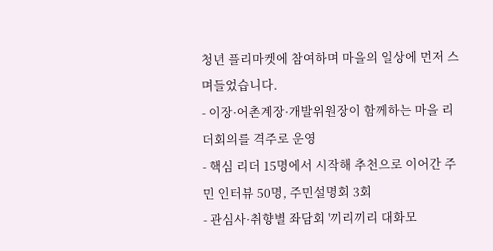청년 플리마켓에 참여하며 마을의 일상에 먼저 스며들었습니다.
- 이장·어촌계장·개발위원장이 함께하는 마을 리더회의를 격주로 운영
- 핵심 리더 15명에서 시작해 추천으로 이어간 주민 인터뷰 50명, 주민설명회 3회
- 관심사·취향별 좌담회 '끼리끼리 대화모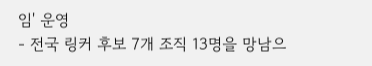임' 운영
- 전국 링커 후보 7개 조직 13명을 망남으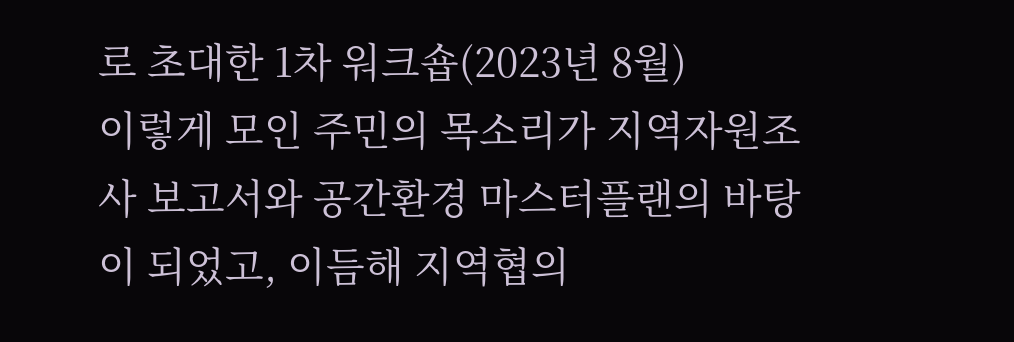로 초대한 1차 워크숍(2023년 8월)
이렇게 모인 주민의 목소리가 지역자원조사 보고서와 공간환경 마스터플랜의 바탕이 되었고, 이듬해 지역협의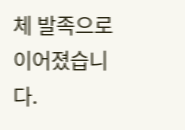체 발족으로 이어졌습니다.